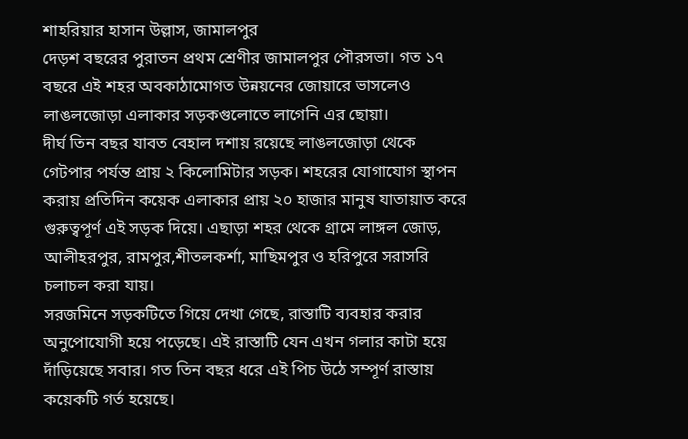শাহরিয়ার হাসান উল্লাস, জামালপুর
দেড়শ বছরের পুরাতন প্রথম শ্রেণীর জামালপুর পৌরসভা। গত ১৭ বছরে এই শহর অবকাঠামোগত উন্নয়নের জোয়ারে ভাসলেও লাঙলজোড়া এলাকার সড়কগুলোতে লাগেনি এর ছোয়া।
দীর্ঘ তিন বছর যাবত বেহাল দশায় রয়েছে লাঙলজোড়া থেকে গেটপার পর্যন্ত প্রায় ২ কিলোমিটার সড়ক। শহরের যোগাযোগ স্থাপন করায় প্রতিদিন কয়েক এলাকার প্রায় ২০ হাজার মানুষ যাতায়াত করে গুরুত্বপূর্ণ এই সড়ক দিয়ে। এছাড়া শহর থেকে গ্রামে লাঙ্গল জোড়, আলীহরপুর, রামপুর,শীতলকর্শা, মাছিমপুর ও হরিপুরে সরাসরি চলাচল করা যায়।
সরজমিনে সড়কটিতে গিয়ে দেখা গেছে, রাস্তাটি ব্যবহার করার অনুপোযোগী হয়ে পড়েছে। এই রাস্তাটি যেন এখন গলার কাটা হয়ে দাঁড়িয়েছে সবার। গত তিন বছর ধরে এই পিচ উঠে সম্পূর্ণ রাস্তায় কয়েকটি গর্ত হয়েছে।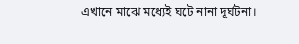এখানে মাঝে মধ্যেই ঘটে নানা দূর্ঘটনা।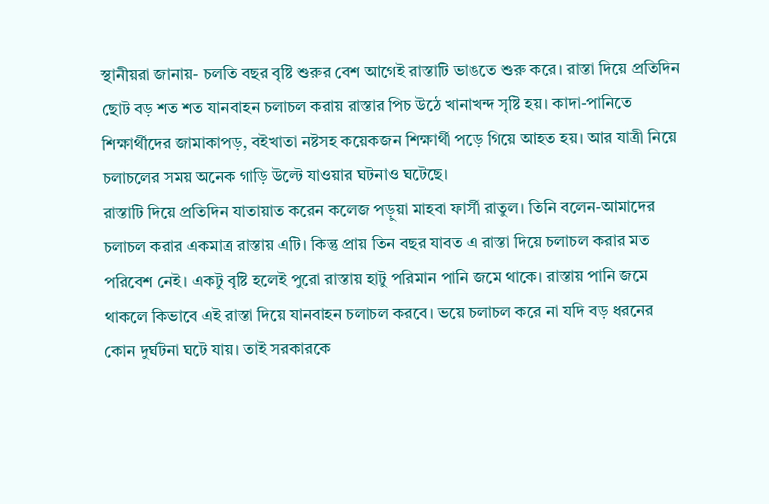স্থানীয়রা জানায়- চলতি বছর বৃষ্টি শুরুর বেশ আগেই রাস্তাটি ভাঙতে শুরু করে। রাস্তা দিয়ে প্রতিদিন ছোট বড় শত শত যানবাহন চলাচল করায় রাস্তার পিচ উঠে খানাখন্দ সৃষ্টি হয়। কাদা-পানিতে শিক্ষার্থীদের জামাকাপড়, বইখাতা নষ্টসহ কয়েকজন শিক্ষার্থী পড়ে গিয়ে আহত হয়। আর যাত্রী নিয়ে চলাচলের সময় অনেক গাড়ি উল্টে যাওয়ার ঘটনাও ঘটেছে।
রাস্তাটি দিয়ে প্রতিদিন যাতায়াত করেন কলেজ পড়ুয়া মাহবা ফার্সী রাতুল। তিনি বলেন-আমাদের চলাচল করার একমাত্র রাস্তায় এটি। কিন্তু প্রায় তিন বছর যাবত এ রাস্তা দিয়ে চলাচল করার মত পরিবেশ নেই। একটু বৃষ্টি হলেই পুরো রাস্তায় হাটু পরিমান পানি জমে থাকে। রাস্তায় পানি জমে থাকলে কিভাবে এই রাস্তা দিয়ে যানবাহন চলাচল করবে। ভয়ে চলাচল করে না যদি বড় ধরনের কোন দুর্ঘটনা ঘটে যায়। তাই সরকারকে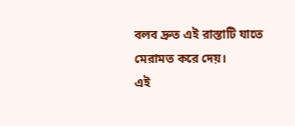বলব দ্রুত এই রাস্তাটি যাতে মেরামত করে দেয়।
এই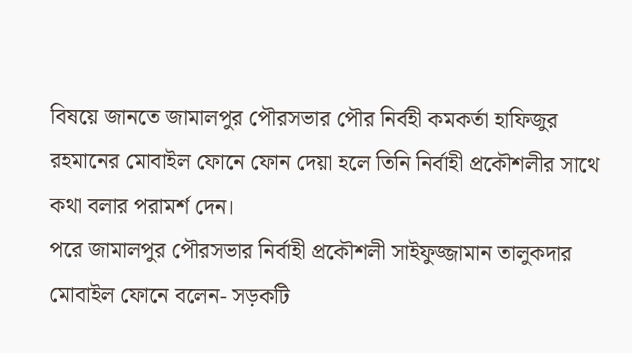বিষয়ে জানতে জামালপুর পৌরসভার পৌর নির্বহী কমকর্তা হাফিজুর রহমানের মোবাইল ফোনে ফোন দেয়া হলে তিনি নির্বাহী প্রকৌশলীর সাথে কথা বলার পরামর্শ দেন।
পরে জামালপুর পৌরসভার নির্বাহী প্রকৌশলী সাইফুজ্জামান তালুকদার মোবাইল ফোনে বলেন- সড়কটি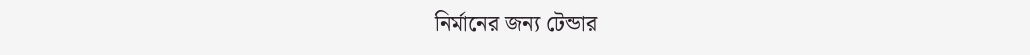নির্মানের জন্য টেন্ডার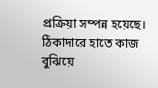প্রক্রিয়া সম্পন্ন হয়েছে। ঠিকাদারে হাতে কাজ বুঝিয়ে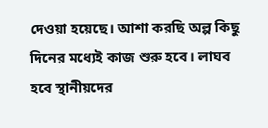দেওয়া হয়েছে। আশা করছি অল্প কিছু দিনের মধ্যেই কাজ শুরু হবে। লাঘব হবে স্থানীয়দের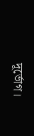দূর্ভোগ।